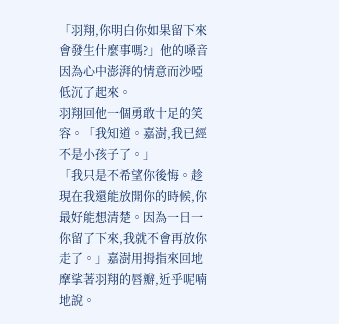「羽翔,你明白你如果留下來會發生什麼事嗎?」他的嗓音因為心中澎湃的情意而沙啞低沉了起來。
羽翔回他一個勇敢十足的笑容。「我知道。嘉澍,我已經不是小孩子了。」
「我只是不希望你後悔。趁現在我還能放開你的時候,你最好能想清楚。因為一日一你留了下來,我就不會再放你走了。」嘉澍用拇指來回地摩挲著羽翔的唇瓣,近乎呢喃地說。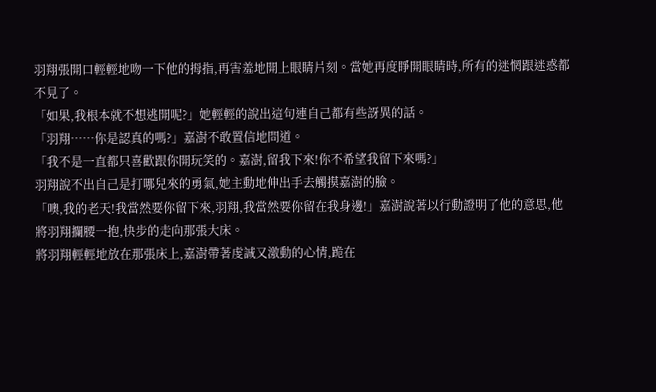羽翔張開口輕輕地吻一下他的拇指,再害羞地開上眼睛片刻。當她再度睜開眼睛時,所有的迷惘跟迷惑都不見了。
「如果,我根本就不想逃開呢?」她輕輕的說出這句連自己都有些訝異的話。
「羽翔……你是認真的嗎?」嘉澍不敢置信地問道。
「我不是一直都只喜歡跟你開玩笑的。嘉澍,留我下來!你不希望我留下來嗎?」
羽翔說不出自己是打哪兒來的勇氣,她主動地伸出手去觸摸嘉澍的臉。
「噢,我的老天!我當然要你留下來,羽翔,我當然要你留在我身邊!」嘉澍說著以行動證明了他的意思,他將羽翔攔腰一抱,快步的走向那張大床。
將羽翔輕輕地放在那張床上,嘉澍帶著虔誠又激動的心情,跪在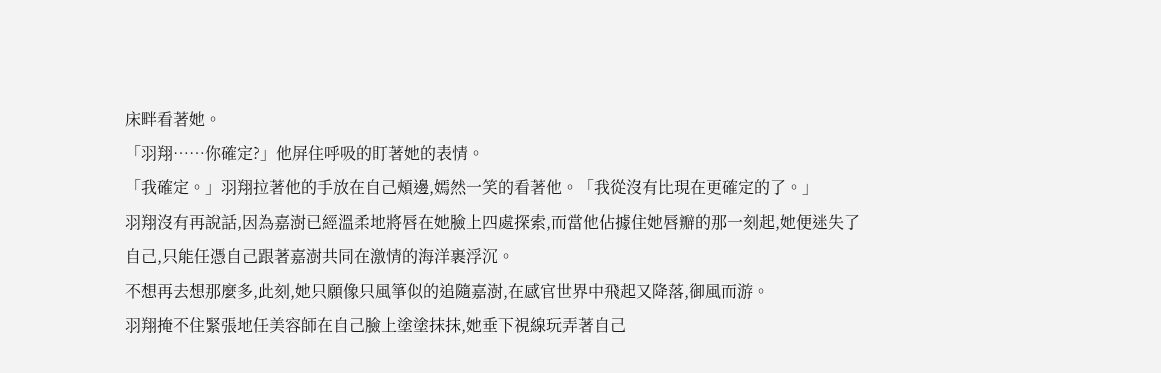床畔看著她。
「羽翔……你確定?」他屏住呼吸的盯著她的表情。
「我確定。」羽翔拉著他的手放在自己頰邊,嫣然一笑的看著他。「我從沒有比現在更確定的了。」
羽翔沒有再說話,因為嘉澍已經溫柔地將唇在她臉上四處探索,而當他佔據住她唇瓣的那一刻起,她便迷失了自己,只能任憑自己跟著嘉澍共同在激情的海洋裹浮沉。
不想再去想那麼多,此刻,她只願像只風箏似的追隨嘉澍,在感官世界中飛起又降落,御風而游。
羽翔掩不住緊張地任美容師在自己臉上塗塗抹抹,她垂下視線玩弄著自己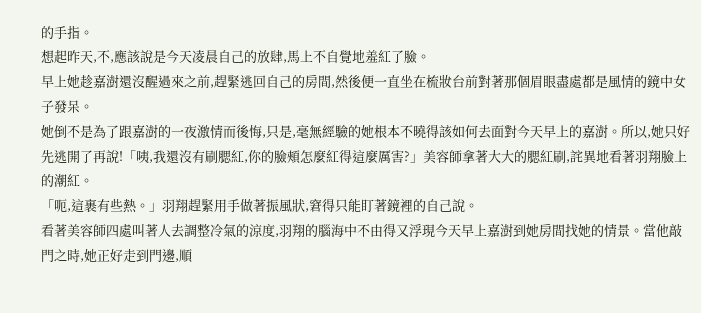的手指。
想起昨天,不,應該說是今天凌晨自己的放肆,馬上不自覺地羞紅了臉。
早上她趁嘉澍還沒醒過來之前,趕緊逃回自己的房間,然後便一直坐在梳妝台前對著那個眉眼盡處都是風情的鏡中女子發呆。
她倒不是為了跟嘉澍的一夜激情而後悔,只是,毫無經驗的她根本不曉得該如何去面對今天早上的嘉澍。所以,她只好先逃開了再說!「咦,我還沒有刷腮紅,你的臉頰怎麼紅得這麼厲害?」美容師拿著大大的腮紅刷,詫異地看著羽翔臉上的潮紅。
「呃,這裹有些熱。」羽翔趕緊用手做著振風狀,窘得只能盯著鏡裡的自己說。
看著美容師四處叫著人去調整冷氣的涼度,羽翔的腦海中不由得又浮現今天早上嘉澍到她房間找她的情景。當他敲門之時,她正好走到門邊,順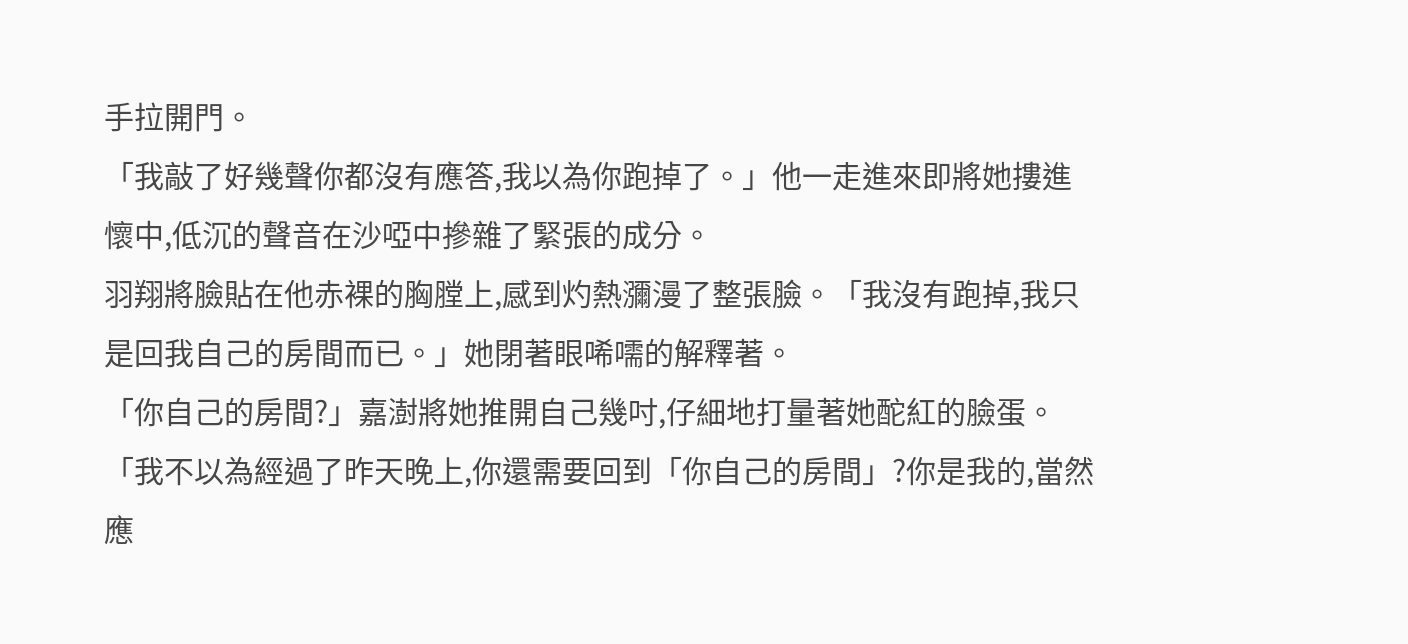手拉開門。
「我敲了好幾聲你都沒有應答,我以為你跑掉了。」他一走進來即將她摟進懷中,低沉的聲音在沙啞中摻雜了緊張的成分。
羽翔將臉貼在他赤裸的胸膛上,感到灼熱瀰漫了整張臉。「我沒有跑掉,我只是回我自己的房間而已。」她閉著眼唏嚅的解釋著。
「你自己的房間?」嘉澍將她推開自己幾吋,仔細地打量著她酡紅的臉蛋。「我不以為經過了昨天晚上,你還需要回到「你自己的房間」?你是我的,當然應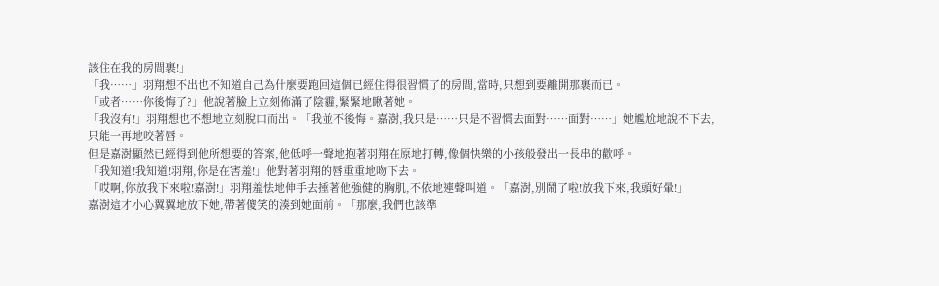該住在我的房間裹!」
「我……」羽翔想不出也不知道自己為什麼要跑回這個已經住得很習慣了的房間,當時,只想到要離開那裹而已。
「或者……你後悔了?」他說著臉上立刻佈滿了陰霾,緊緊地瞅著她。
「我沒有!」羽翔想也不想地立刻脫口而出。「我並不後悔。嘉澍,我只是……只是不習慣去面對……面對……」她尷尬地說不下去,只能一再地咬著唇。
但是嘉澍顯然已經得到他所想要的答案,他低呼一聲地抱著羽翔在原地打轉,像個快樂的小孩般發出一長串的歡呼。
「我知道!我知道!羽翔,你是在害羞!」他對著羽翔的唇重重地吻下去。
「哎啊,你放我下來啦!嘉澍!」羽翔羞怯地伸手去捶著他強健的胸肌,不依地連聲叫道。「嘉澍,別鬧了啦!放我下來,我頭好暈!」
嘉澍這才小心翼翼地放下她,帶著傻笑的湊到她面前。「那麼,我們也該準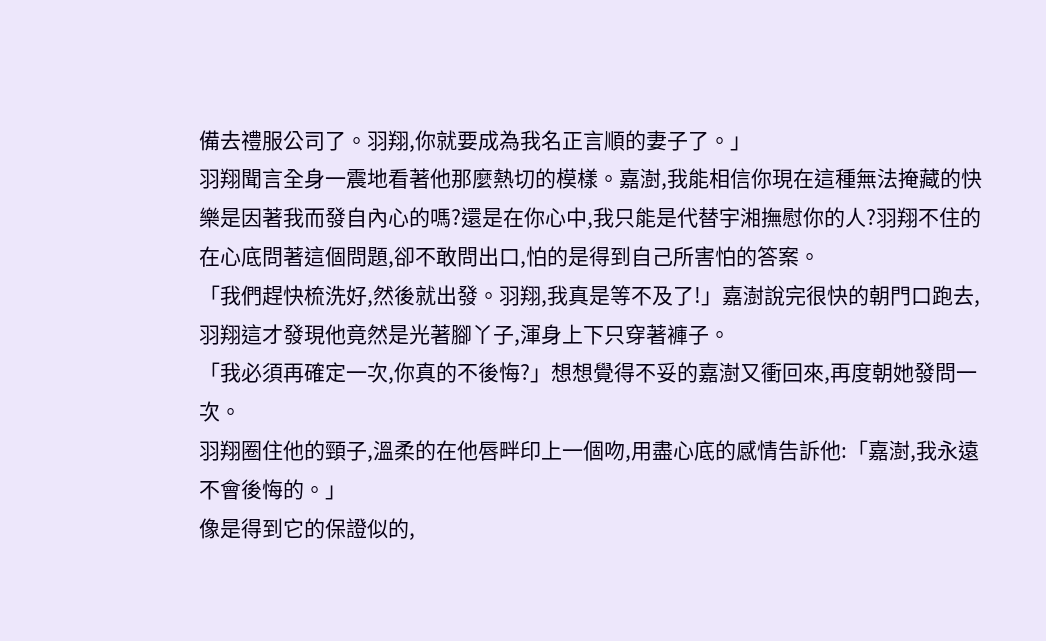備去禮服公司了。羽翔,你就要成為我名正言順的妻子了。」
羽翔聞言全身一震地看著他那麼熱切的模樣。嘉澍,我能相信你現在這種無法掩藏的快樂是因著我而發自內心的嗎?還是在你心中,我只能是代替宇湘撫慰你的人?羽翔不住的在心底問著這個問題,卻不敢問出口,怕的是得到自己所害怕的答案。
「我們趕快梳洗好,然後就出發。羽翔,我真是等不及了!」嘉澍說完很快的朝門口跑去,羽翔這才發現他竟然是光著腳丫子,渾身上下只穿著褲子。
「我必須再確定一次,你真的不後悔?」想想覺得不妥的嘉澍又衝回來,再度朝她發問一次。
羽翔圈住他的頸子,溫柔的在他唇畔印上一個吻,用盡心底的感情告訴他:「嘉澍,我永遠不會後悔的。」
像是得到它的保證似的,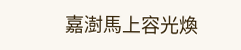嘉澍馬上容光煥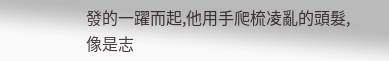發的一躍而起,他用手爬梳凌亂的頭髮,像是志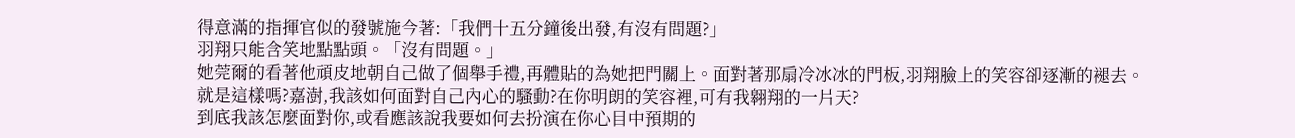得意滿的指揮官似的發號施今著:「我們十五分鐘後出發,有沒有問題?」
羽翔只能含笑地點點頭。「沒有問題。」
她莞爾的看著他頑皮地朝自己做了個舉手禮,再體貼的為她把門關上。面對著那扇冷冰冰的門板,羽翔臉上的笑容卻逐漸的褪去。
就是這樣嗎?嘉澍,我該如何面對自己內心的騷動?在你明朗的笑容裡,可有我翱翔的一片天?
到底我該怎麼面對你,或看應該說我要如何去扮演在你心目中預期的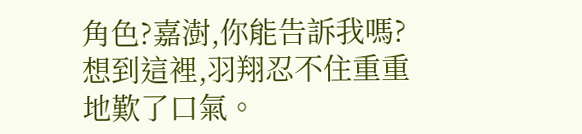角色?嘉澍,你能告訴我嗎?
想到這裡,羽翔忍不住重重地歎了口氣。